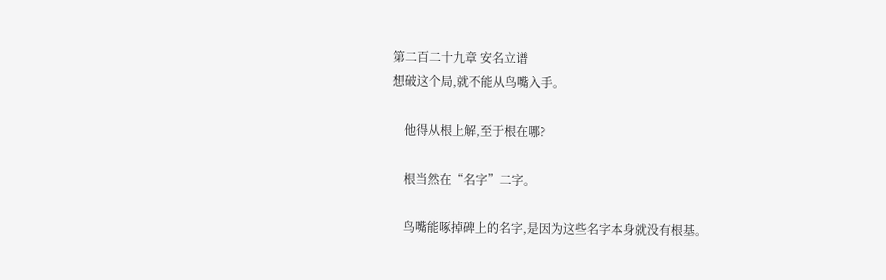第二百二十九章 安名立谱
想破这个局,就不能从鸟嘴入手。

    他得从根上解,至于根在哪?

    根当然在“名字”二字。

    鸟嘴能啄掉碑上的名字,是因为这些名字本身就没有根基。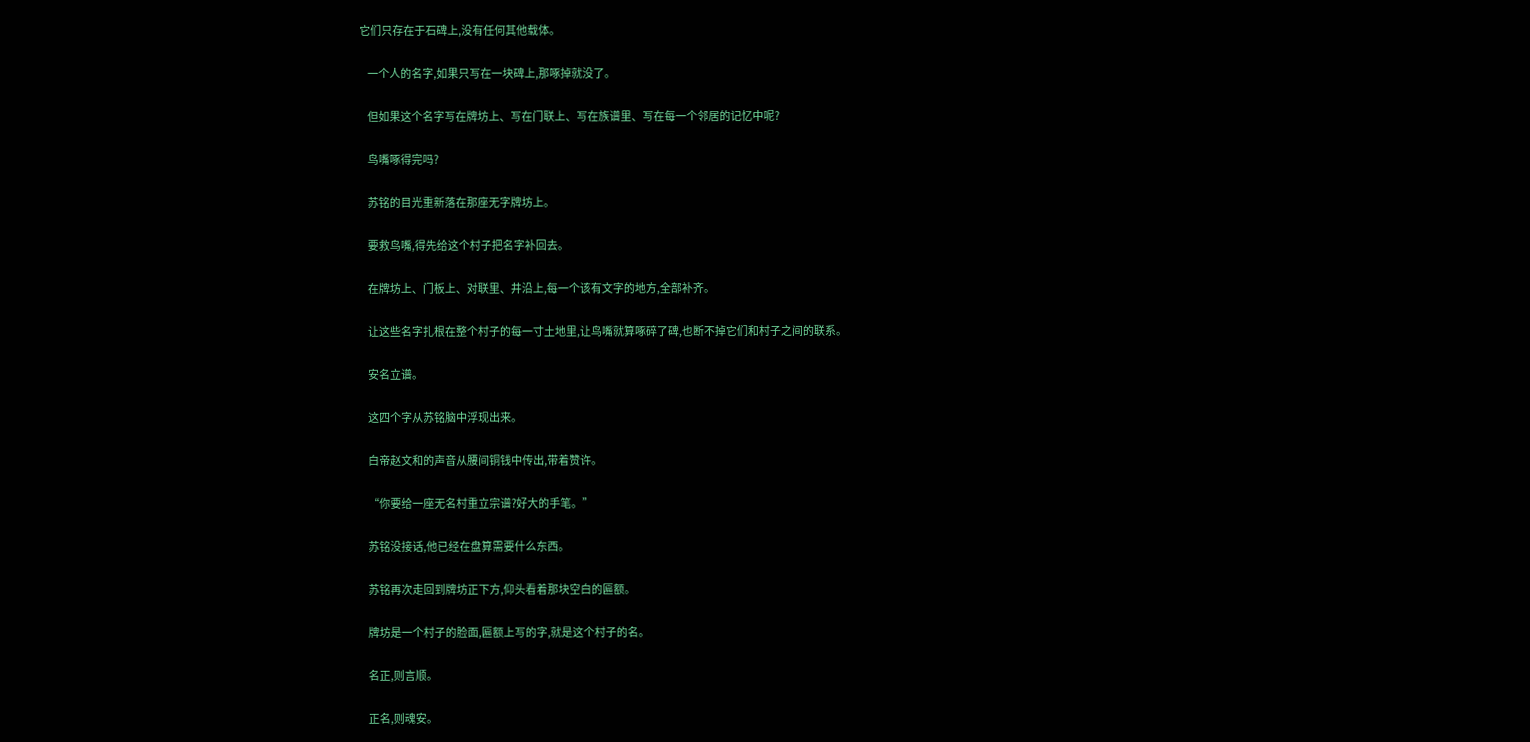它们只存在于石碑上,没有任何其他载体。

    一个人的名字,如果只写在一块碑上,那啄掉就没了。

    但如果这个名字写在牌坊上、写在门联上、写在族谱里、写在每一个邻居的记忆中呢?

    鸟嘴啄得完吗?

    苏铭的目光重新落在那座无字牌坊上。

    要救鸟嘴,得先给这个村子把名字补回去。

    在牌坊上、门板上、对联里、井沿上,每一个该有文字的地方,全部补齐。

    让这些名字扎根在整个村子的每一寸土地里,让鸟嘴就算啄碎了碑,也断不掉它们和村子之间的联系。

    安名立谱。

    这四个字从苏铭脑中浮现出来。

    白帝赵文和的声音从腰间铜钱中传出,带着赞许。

    “你要给一座无名村重立宗谱?好大的手笔。”

    苏铭没接话,他已经在盘算需要什么东西。

    苏铭再次走回到牌坊正下方,仰头看着那块空白的匾额。

    牌坊是一个村子的脸面,匾额上写的字,就是这个村子的名。

    名正,则言顺。

    正名,则魂安。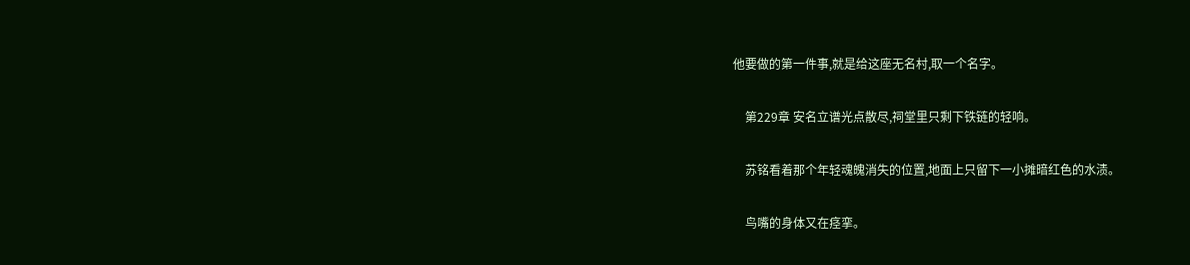他要做的第一件事,就是给这座无名村,取一个名字。

    第229章 安名立谱光点散尽,祠堂里只剩下铁链的轻响。

    苏铭看着那个年轻魂魄消失的位置,地面上只留下一小摊暗红色的水渍。

    鸟嘴的身体又在痉挛。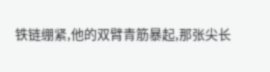铁链绷紧,他的双臂青筋暴起,那张尖长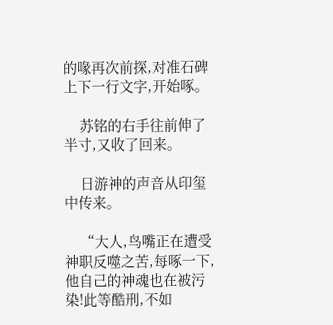的喙再次前探,对准石碑上下一行文字,开始啄。

    苏铭的右手往前伸了半寸,又收了回来。

    日游神的声音从印玺中传来。

    “大人,鸟嘴正在遭受神职反噬之苦,每啄一下,他自己的神魂也在被污染!此等酷刑,不如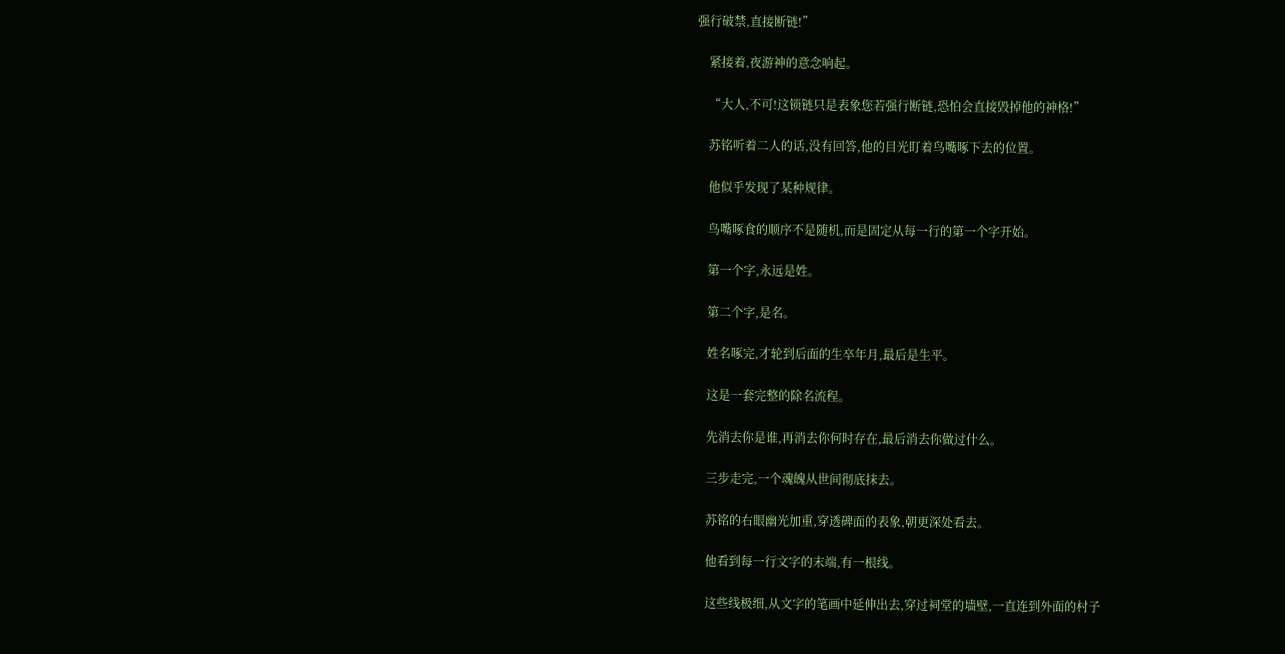强行破禁,直接断链!”

    紧接着,夜游神的意念响起。

    “大人,不可!这锁链只是表象您若强行断链,恐怕会直接毁掉他的神格!”

    苏铭听着二人的话,没有回答,他的目光盯着鸟嘴啄下去的位置。

    他似乎发现了某种规律。

    鸟嘴啄食的顺序不是随机,而是固定从每一行的第一个字开始。

    第一个字,永远是姓。

    第二个字,是名。

    姓名啄完,才轮到后面的生卒年月,最后是生平。

    这是一套完整的除名流程。

    先消去你是谁,再消去你何时存在,最后消去你做过什么。

    三步走完,一个魂魄从世间彻底抹去。

    苏铭的右眼幽光加重,穿透碑面的表象,朝更深处看去。

    他看到每一行文字的末端,有一根线。

    这些线极细,从文字的笔画中延伸出去,穿过祠堂的墙壁,一直连到外面的村子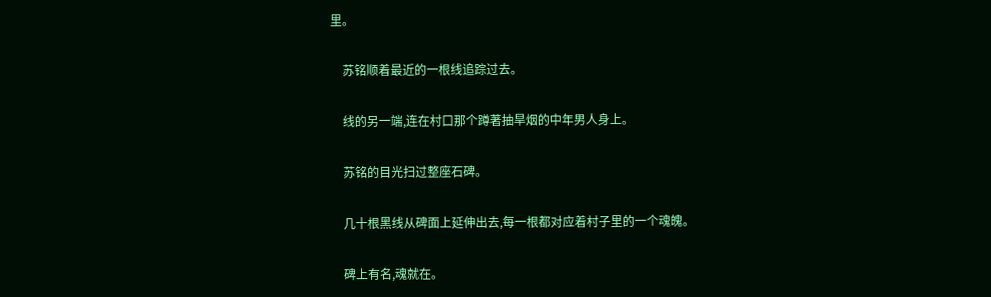里。

    苏铭顺着最近的一根线追踪过去。

    线的另一端,连在村口那个蹲著抽旱烟的中年男人身上。

    苏铭的目光扫过整座石碑。

    几十根黑线从碑面上延伸出去,每一根都对应着村子里的一个魂魄。

    碑上有名,魂就在。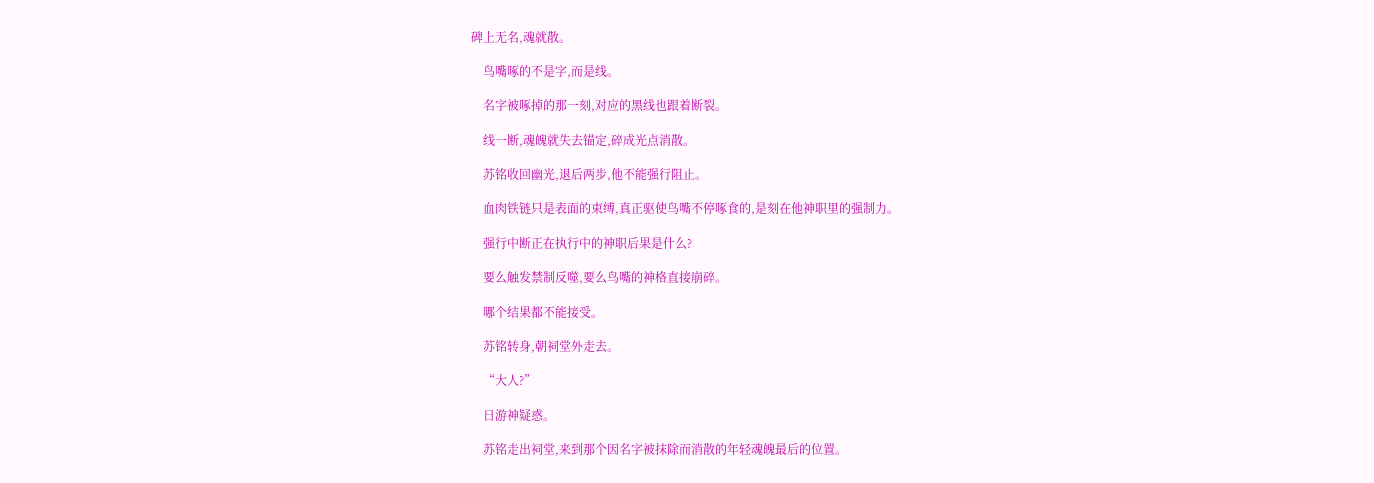碑上无名,魂就散。

    鸟嘴啄的不是字,而是线。

    名字被啄掉的那一刻,对应的黑线也跟着断裂。

    线一断,魂魄就失去锚定,碎成光点消散。

    苏铭收回幽光,退后两步,他不能强行阻止。

    血肉铁链只是表面的束缚,真正驱使鸟嘴不停啄食的,是刻在他神职里的强制力。

    强行中断正在执行中的神职后果是什么?

    要么触发禁制反噬,要么鸟嘴的神格直接崩碎。

    哪个结果都不能接受。

    苏铭转身,朝祠堂外走去。

    “大人?”

    日游神疑惑。

    苏铭走出祠堂,来到那个因名字被抹除而消散的年轻魂魄最后的位置。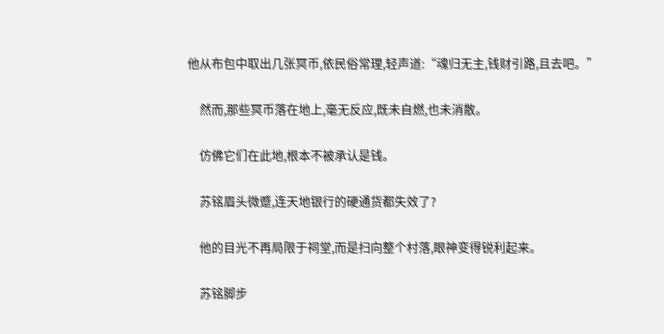他从布包中取出几张冥币,依民俗常理,轻声道:“魂归无主,钱财引路,且去吧。”

    然而,那些冥币落在地上,毫无反应,既未自燃,也未消散。

    仿佛它们在此地,根本不被承认是钱。

    苏铭眉头微蹙,连天地银行的硬通货都失效了?

    他的目光不再局限于祠堂,而是扫向整个村落,眼神变得锐利起来。

    苏铭脚步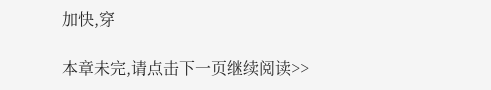加快,穿

本章未完,请点击下一页继续阅读>>